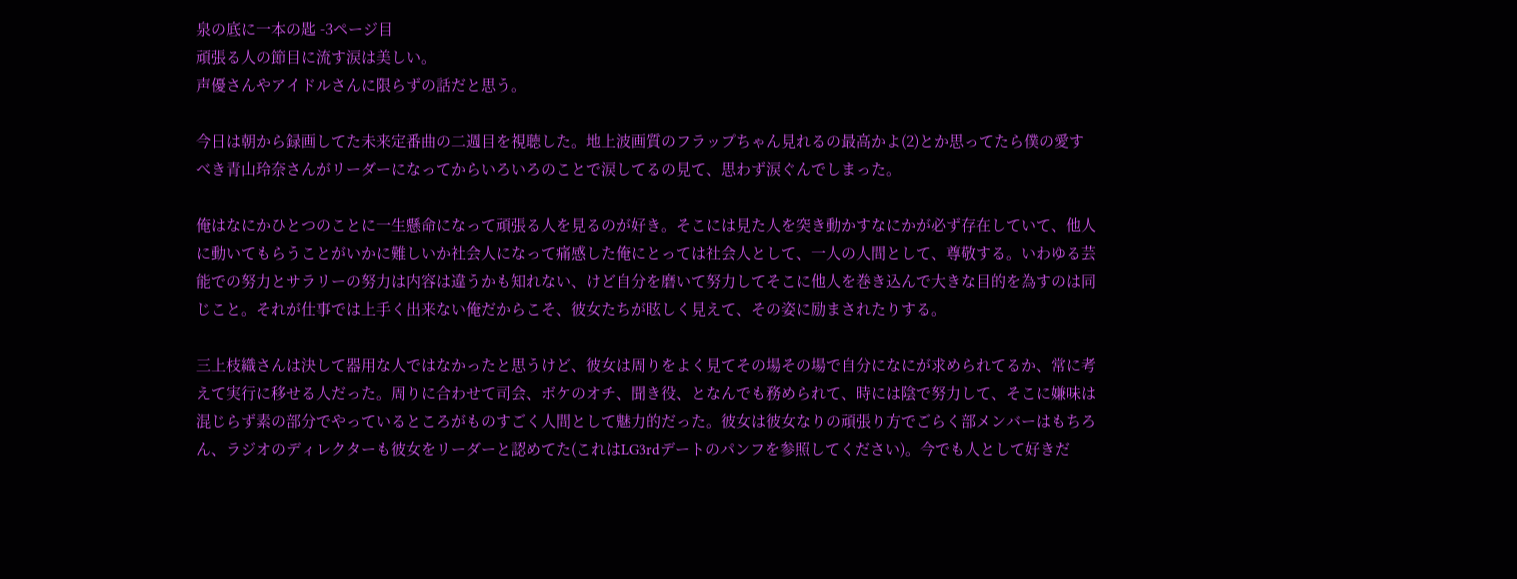泉の底に一本の匙 -3ページ目
頑張る人の節目に流す涙は美しい。
声優さんやアイドルさんに限らずの話だと思う。

今日は朝から録画してた未来定番曲の二週目を視聴した。地上波画質のフラップちゃん見れるの最高かよ(2)とか思ってたら僕の愛すべき青山玲奈さんがリーダーになってからいろいろのことで涙してるの見て、思わず涙ぐんでしまった。

俺はなにかひとつのことに一生懸命になって頑張る人を見るのが好き。そこには見た人を突き動かすなにかが必ず存在していて、他人に動いてもらうことがいかに難しいか社会人になって痛感した俺にとっては社会人として、一人の人間として、尊敬する。いわゆる芸能での努力とサラリーの努力は内容は違うかも知れない、けど自分を磨いて努力してそこに他人を巻き込んで大きな目的を為すのは同じこと。それが仕事では上手く出来ない俺だからこそ、彼女たちが眩しく見えて、その姿に励まされたりする。

三上枝織さんは決して器用な人ではなかったと思うけど、彼女は周りをよく見てその場その場で自分になにが求められてるか、常に考えて実行に移せる人だった。周りに合わせて司会、ボケのオチ、聞き役、となんでも務められて、時には陰で努力して、そこに嫌味は混じらず素の部分でやっているところがものすごく人間として魅力的だった。彼女は彼女なりの頑張り方でごらく部メンバーはもちろん、ラジオのディレクターも彼女をリーダーと認めてた(これはLG3rdデートのパンフを参照してください)。今でも人として好きだ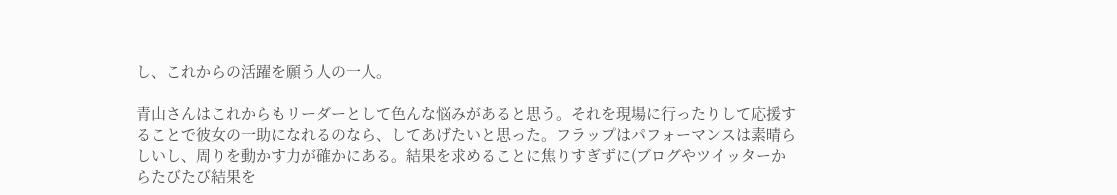し、これからの活躍を願う人の一人。

青山さんはこれからもリーダーとして色んな悩みがあると思う。それを現場に行ったりして応援することで彼女の一助になれるのなら、してあげたいと思った。フラップはパフォーマンスは素晴らしいし、周りを動かす力が確かにある。結果を求めることに焦りすぎずに(ブログやツイッターからたびたび結果を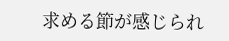求める節が感じられ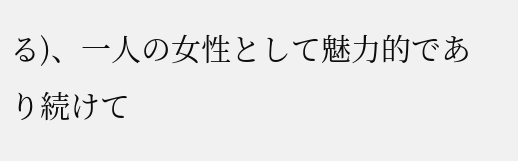る)、一人の女性として魅力的であり続けて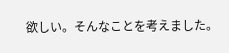欲しい。そんなことを考えました。